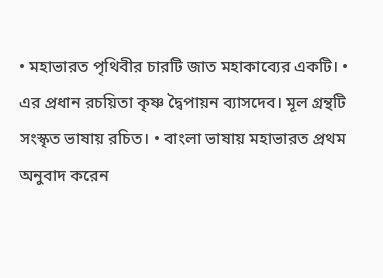• মহাভারত পৃথিবীর চারটি জাত মহাকাব্যের একটি। • এর প্রধান রচয়িতা কৃষ্ণ দ্বৈপায়ন ব্যাসদেব। মূল গ্রন্থটি সংস্কৃত ভাষায় রচিত। • বাংলা ভাষায় মহাভারত প্রথম অনুবাদ করেন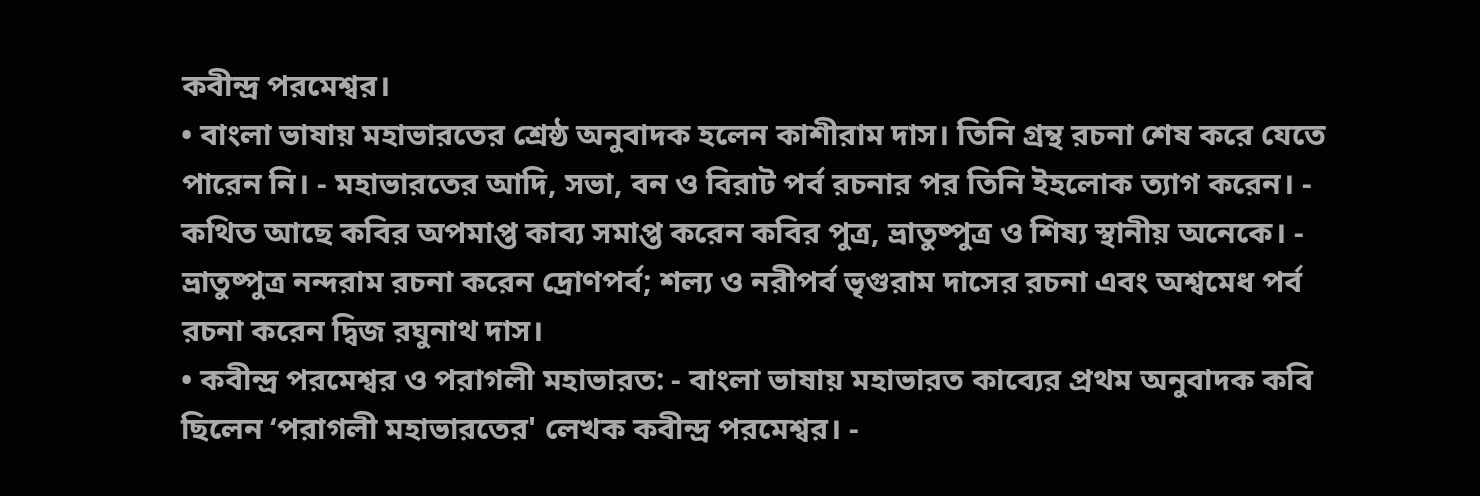কবীন্দ্র পরমেশ্বর।
• বাংলা ভাষায় মহাভারতের শ্রেষ্ঠ অনুবাদক হলেন কাশীরাম দাস। তিনি গ্রন্থ রচনা শেষ করে যেতে পারেন নি। - মহাভারতের আদি, সভা, বন ও বিরাট পর্ব রচনার পর তিনি ইহলোক ত্যাগ করেন। - কথিত আছে কবির অপমাপ্ত কাব্য সমাপ্ত করেন কবির পুত্র, ভ্রাতুষ্পুত্র ও শিষ্য স্থানীয় অনেকে। - ভ্রাতুষ্পুত্র নন্দরাম রচনা করেন দ্রোণপর্ব; শল্য ও নরীপর্ব ভৃগুরাম দাসের রচনা এবং অশ্বমেধ পর্ব রচনা করেন দ্বিজ রঘুনাথ দাস।
• কবীন্দ্র পরমেশ্বর ও পরাগলী মহাভারত: - বাংলা ভাষায় মহাভারত কাব্যের প্রথম অনুবাদক কবি ছিলেন ‘পরাগলী মহাভারতের' লেখক কবীন্দ্র পরমেশ্বর। -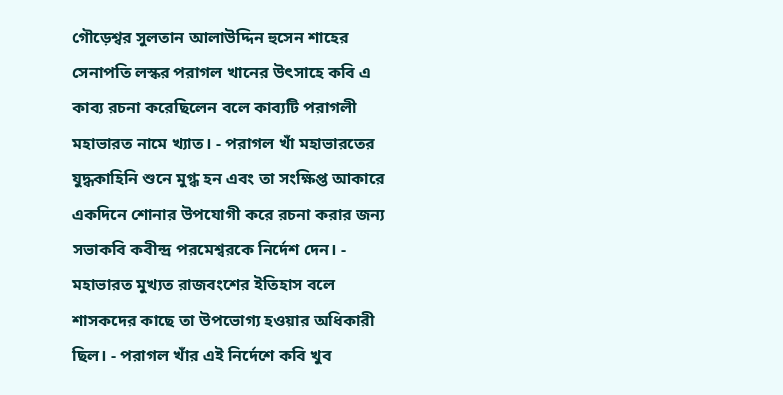গৌড়েশ্বর সুলতান আলাউদ্দিন হুসেন শাহের সেনাপতি লস্কর পরাগল খানের উৎসাহে কবি এ কাব্য রচনা করেছিলেন বলে কাব্যটি পরাগলী মহাভারত নামে খ্যাত। - পরাগল খাঁ মহাভারতের যুদ্ধকাহিনি শুনে মুগ্ধ হন এবং তা সংক্ষিপ্ত আকারে একদিনে শোনার উপযোগী করে রচনা করার জন্য সভাকবি কবীন্দ্র পরমেশ্বরকে নির্দেশ দেন। - মহাভারত মুখ্যত রাজবংশের ইতিহাস বলে শাসকদের কাছে তা উপভোগ্য হওয়ার অধিকারী ছিল। - পরাগল খাঁর এই নির্দেশে কবি খুব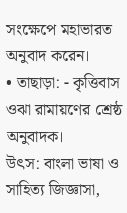সংক্ষেপে মহাভারত অনুবাদ করেন।
• তাছাড়া: - কৃত্তিবাস ওঝা রামায়ণের শ্রেষ্ঠ অনুবাদক।
উৎস: বাংলা ভাষা ও সাহিত্য জিজ্ঞাসা,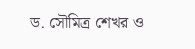ড. সৌমিত্র শেখর ও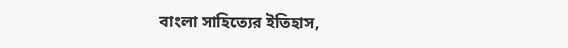বাংলা সাহিত্যের ইতিহাস,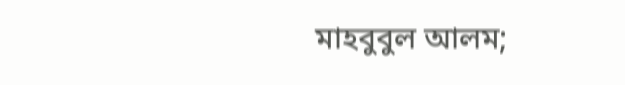মাহবুবুল আলম;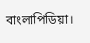বাংলাপিডিয়া।